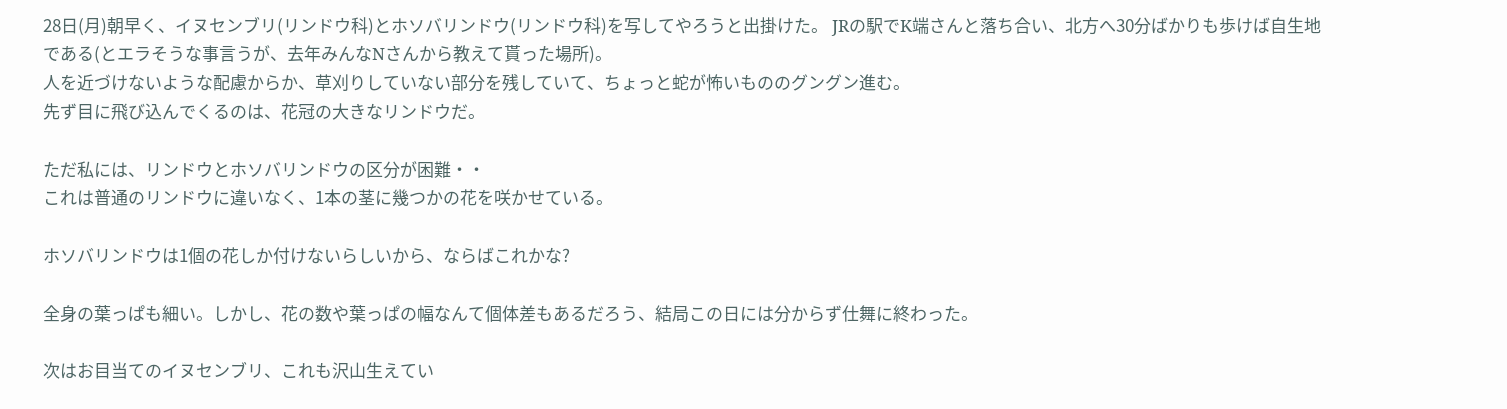28日(月)朝早く、イヌセンブリ(リンドウ科)とホソバリンドウ(リンドウ科)を写してやろうと出掛けた。 JRの駅でK端さんと落ち合い、北方へ30分ばかりも歩けば自生地である(とエラそうな事言うが、去年みんなNさんから教えて貰った場所)。
人を近づけないような配慮からか、草刈りしていない部分を残していて、ちょっと蛇が怖いもののグングン進む。
先ず目に飛び込んでくるのは、花冠の大きなリンドウだ。

ただ私には、リンドウとホソバリンドウの区分が困難・・
これは普通のリンドウに違いなく、1本の茎に幾つかの花を咲かせている。

ホソバリンドウは1個の花しか付けないらしいから、ならばこれかな?

全身の葉っぱも細い。しかし、花の数や葉っぱの幅なんて個体差もあるだろう、結局この日には分からず仕舞に終わった。

次はお目当てのイヌセンブリ、これも沢山生えてい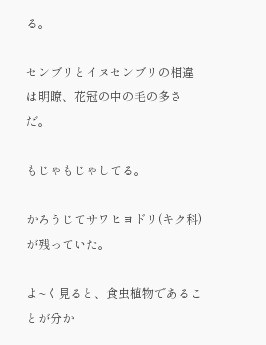る。

センブリとイヌセンブリの相違は明瞭、花冠の中の毛の多さだ。

もじゃもじゃしてる。

かろうじてサワヒヨドリ(キク科)が残っていた。

よ~く見ると、食虫植物であることが分か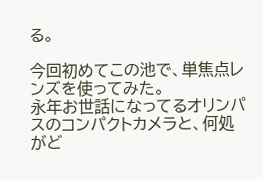る。

今回初めてこの池で、単焦点レンズを使ってみた。
永年お世話になってるオリンパスのコンパクトカメラと、何処がど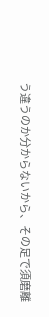う違うのか分からないから、その足で須磨離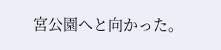宮公園へと向かった。